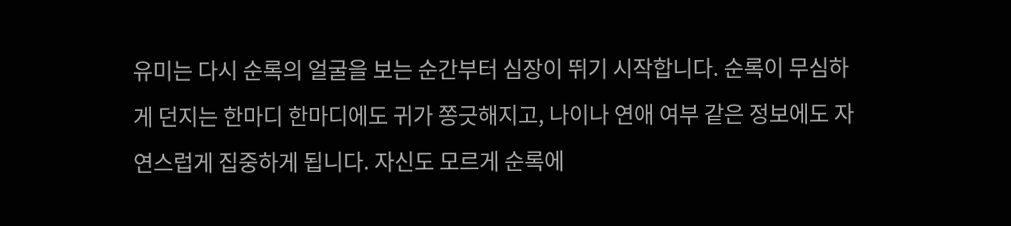유미는 다시 순록의 얼굴을 보는 순간부터 심장이 뛰기 시작합니다. 순록이 무심하게 던지는 한마디 한마디에도 귀가 쫑긋해지고, 나이나 연애 여부 같은 정보에도 자연스럽게 집중하게 됩니다. 자신도 모르게 순록에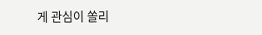게 관심이 쏠리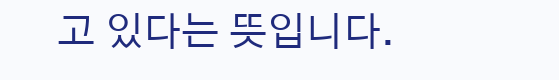고 있다는 뜻입니다.